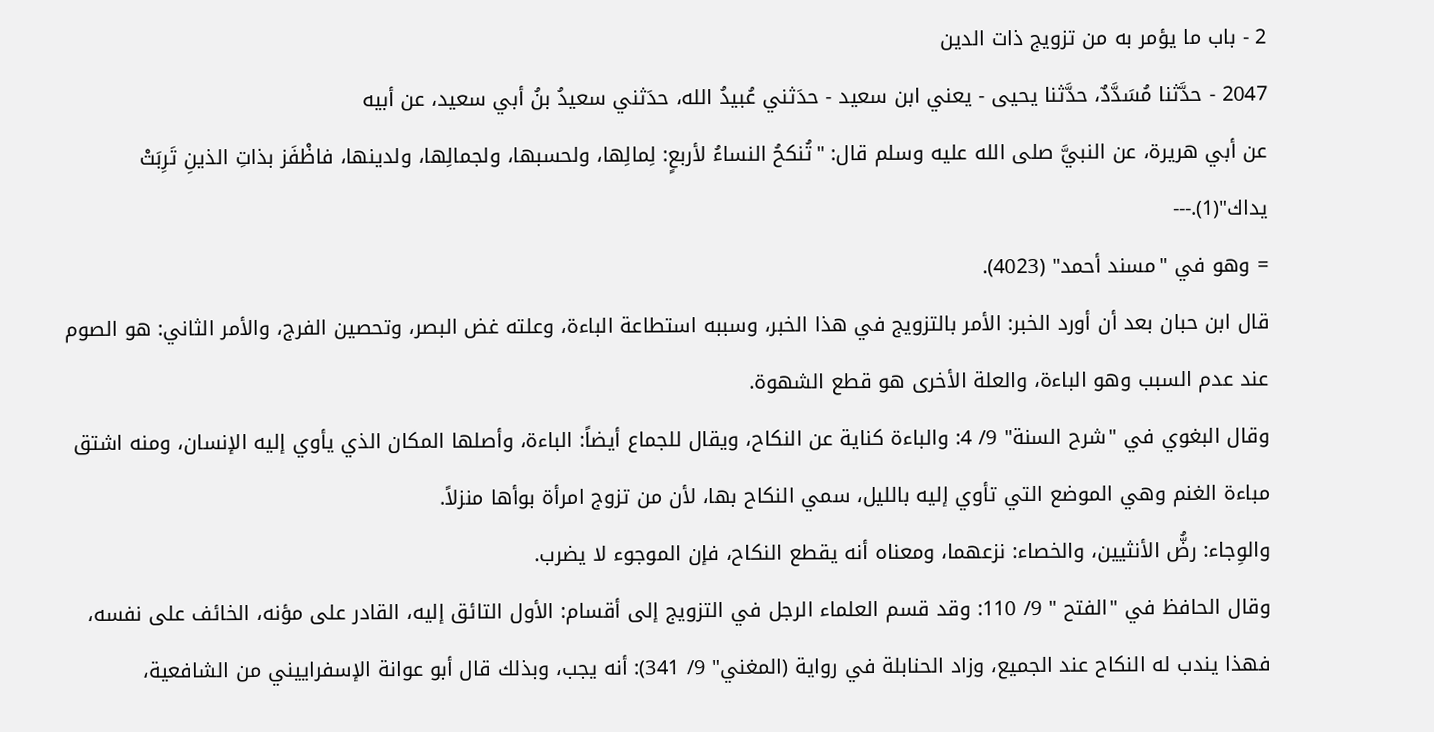2 - باب ما يؤمر به من تزويج ذات الدين
2047 - حدَّثنا مُسَدَّدٌ، حدَّثنا يحيى - يعني ابن سعيد - حدَثني عُبيدُ الله، حدَثني سعيدُ بنُ أبي سعيد، عن أبيه
عن أبي هريرة، عن النبيَّ صلى الله عليه وسلم قال: "تُنكحُ النساءُ لأربعٍ: لِمالِها، ولحسبها، ولجمالِها، ولدينها، فاظْفَز بذاتِ الذينِ تَرِبَتْ يداك"(1).---
= وهو في "مسند أحمد" (4023).
قال ابن حبان بعد أن أورد الخبر: الأمر بالتزويج في هذا الخبر، وسببه استطاعة الباءة، وعلته غض البصر، وتحصين الفرج، والأمر الثاني: هو الصوم عند عدم السبب وهو الباءة، والعلة الأخرى هو قطع الشهوة.
وقال البغوي في "شرح السنة" 9/ 4: والباءة كناية عن النكاح، ويقال للجماع أيضاً: الباءة، وأصلها المكان الذي يأوي إليه الإنسان، ومنه اشتق مباءة الغنم وهي الموضع التي تأوي إليه بالليل، سمي النكاح بها، لأن من تزوج امرأة بوأها منزلاً.
والوِجاء: رضُّ الأنثيين، والخصاء: نزعهما، ومعناه أنه يقطع النكاح، فإن الموجوء لا يضرب.
وقال الحافظ في "الفتح " 9/ 110: وقد قسم العلماء الرجل في التزويج إلى أقسام: الأول التائق إليه، القادر على مؤنه، الخائف على نفسه، فهذا يندب له النكاح عند الجميع، وزاد الحنابلة في رواية (المغني" 9/ 341): أنه يجب، وبذلك قال أبو عوانة الإسفراييني من الشافعية،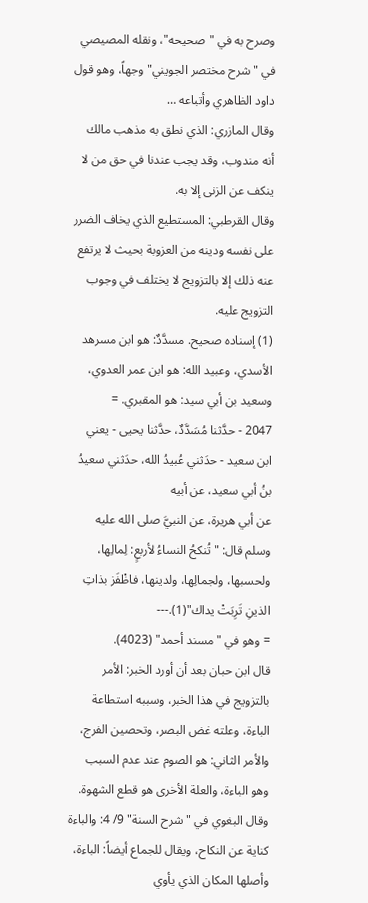وصرح به في "صحيحه"، ونقله المصيصي في "شرح مختصر الجويني" وجهاً، وهو قول داود الظاهري وأتباعه …
وقال المازري: الذي نطق به مذهب مالك أنه مندوب، وقد يجب عندنا في حق من لا ينكف عن الزنى إلا به.
وقال القرطبي: المستطيع الذي يخاف الضرر على نفسه ودينه من العزوبة بحيث لا يرتفع عنه ذلك إلا بالتزويج لا يختلف في وجوب التزويج عليه.
(1) إسناده صحيح. مسدَّدٌ: هو ابن مسرهد الأسدي، وعبيد الله: هو ابن عمر العدوي، وسعيد بن أبي سيد: هو المقبري. =
2047 - حدَّثنا مُسَدَّدٌ، حدَّثنا يحيى - يعني ابن سعيد - حدَثني عُبيدُ الله، حدَثني سعيدُ بنُ أبي سعيد، عن أبيه
عن أبي هريرة، عن النبيَّ صلى الله عليه وسلم قال: "تُنكحُ النساءُ لأربعٍ: لِمالِها، ولحسبها، ولجمالِها، ولدينها، فاظْفَز بذاتِ الذينِ تَرِبَتْ يداك"(1).---
= وهو في "مسند أحمد" (4023).
قال ابن حبان بعد أن أورد الخبر: الأمر بالتزويج في هذا الخبر، وسببه استطاعة الباءة، وعلته غض البصر، وتحصين الفرج، والأمر الثاني: هو الصوم عند عدم السبب وهو الباءة، والعلة الأخرى هو قطع الشهوة.
وقال البغوي في "شرح السنة" 9/ 4: والباءة كناية عن النكاح، ويقال للجماع أيضاً: الباءة، وأصلها المكان الذي يأوي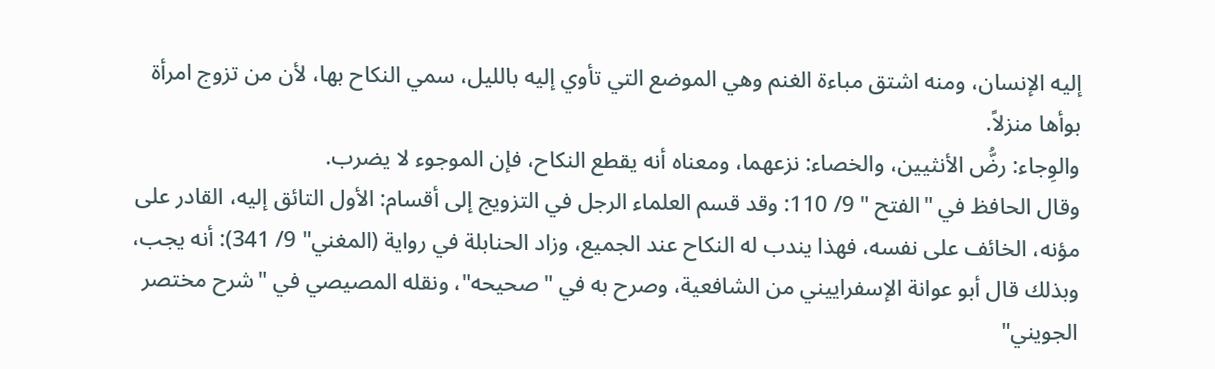إليه الإنسان، ومنه اشتق مباءة الغنم وهي الموضع التي تأوي إليه بالليل، سمي النكاح بها، لأن من تزوج امرأة بوأها منزلاً.
والوِجاء: رضُّ الأنثيين، والخصاء: نزعهما، ومعناه أنه يقطع النكاح، فإن الموجوء لا يضرب.
وقال الحافظ في "الفتح " 9/ 110: وقد قسم العلماء الرجل في التزويج إلى أقسام: الأول التائق إليه، القادر على مؤنه، الخائف على نفسه، فهذا يندب له النكاح عند الجميع، وزاد الحنابلة في رواية (المغني" 9/ 341): أنه يجب، وبذلك قال أبو عوانة الإسفراييني من الشافعية، وصرح به في "صحيحه"، ونقله المصيصي في "شرح مختصر الجويني"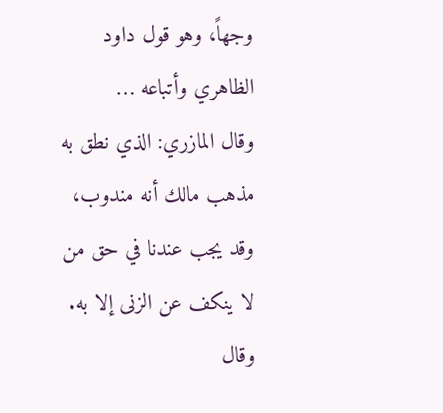وجهاً، وهو قول داود الظاهري وأتباعه …
وقال المازري: الذي نطق به مذهب مالك أنه مندوب، وقد يجب عندنا في حق من لا ينكف عن الزنى إلا به.
وقال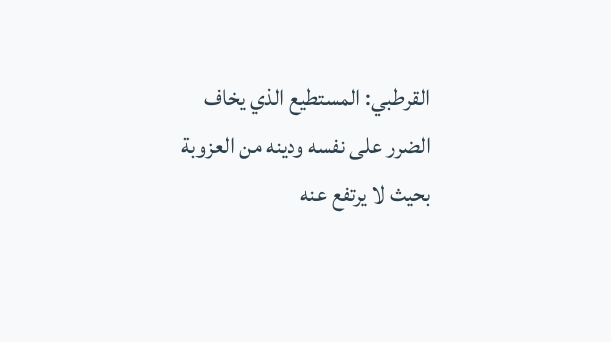القرطبي: المستطيع الذي يخاف الضرر على نفسه ودينه من العزوبة بحيث لا يرتفع عنه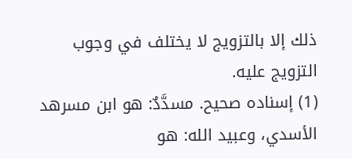ذلك إلا بالتزويج لا يختلف في وجوب التزويج عليه.
(1) إسناده صحيح. مسدَّدٌ: هو ابن مسرهد الأسدي، وعبيد الله: هو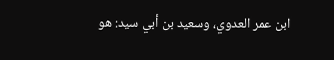ابن عمر العدوي، وسعيد بن أبي سيد: هو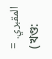المقبري. =
(খণ্ড: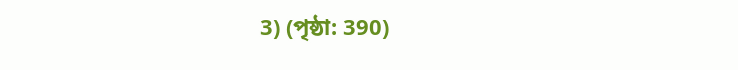3) (পৃষ্ঠা: 390)